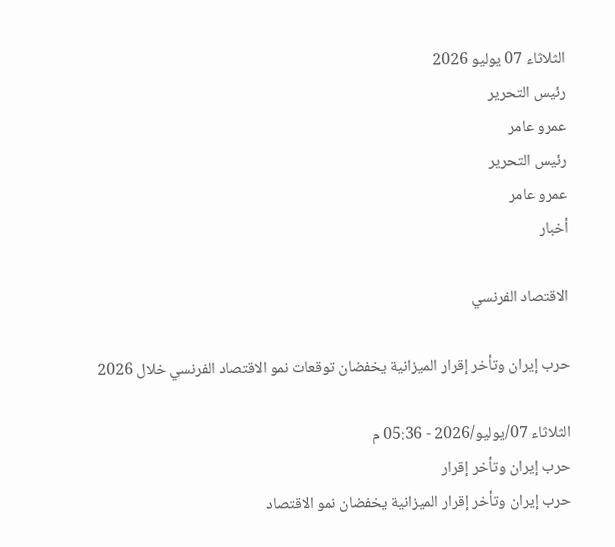الثلاثاء 07 يوليو 2026
رئيس التحرير
عمرو عامر
رئيس التحرير
عمرو عامر
أخبار

الاقتصاد الفرنسي

حرب إيران وتأخر إقرار الميزانية يخفضان توقعات نمو الاقتصاد الفرنسي خلال 2026

الثلاثاء 07/يوليو/2026 - 05:36 م
حرب إيران وتأخر إقرار
حرب إيران وتأخر إقرار الميزانية يخفضان نمو الاقتصاد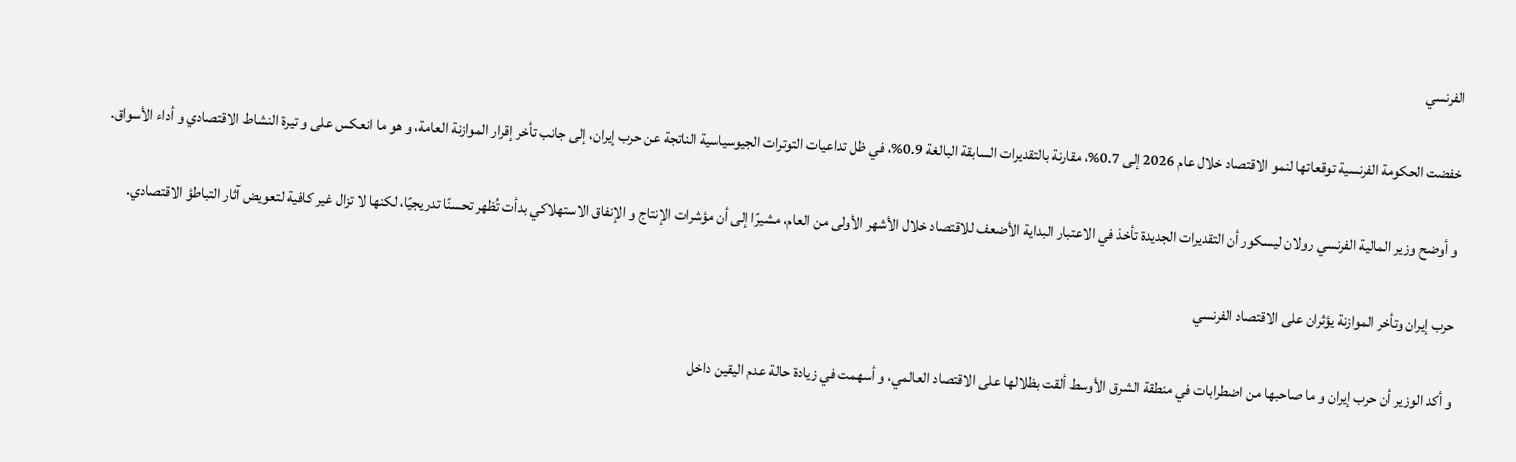الفرنسي

خفضت الحكومة الفرنسية توقعاتها لنمو الاقتصاد خلال عام 2026 إلى 0.7%، مقارنة بالتقديرات السابقة البالغة 0.9%، في ظل تداعيات التوترات الجيوسياسية الناتجة عن حرب إيران، إلى جانب تأخر إقرار الموازنة العامة، و هو ما انعكس على و تيرة النشاط الاقتصادي و أداء الأسواق.

و أوضح وزير المالية الفرنسي رولان ليسكور أن التقديرات الجديدة تأخذ في الاعتبار البداية الأضعف للاقتصاد خلال الأشهر الأولى من العام، مشيرًا إلى أن مؤشرات الإنتاج و الإنفاق الاستهلاكي بدأت تُظهر تحسنًا تدريجيًا، لكنها لا تزال غير كافية لتعويض آثار التباطؤ الاقتصادي.

حرب إيران وتأخر الموازنة يؤثران على الاقتصاد الفرنسي

و أكد الوزير أن حرب إيران و ما صاحبها من اضطرابات في منطقة الشرق الأوسط ألقت بظلالها على الاقتصاد العالمي، و أسهمت في زيادة حالة عدم اليقين داخل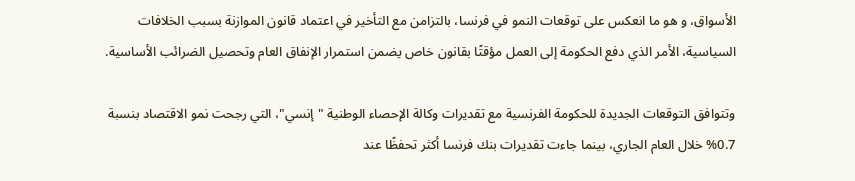الأسواق، و هو ما انعكس على توقعات النمو في فرنسا، بالتزامن مع التأخير في اعتماد قانون الموازنة بسبب الخلافات السياسية، الأمر الذي دفع الحكومة إلى العمل مؤقتًا بقانون خاص يضمن استمرار الإنفاق العام وتحصيل الضرائب الأساسية.

وتتوافق التوقعات الجديدة للحكومة الفرنسية مع تقديرات وكالة الإحصاء الوطنية "إنسي"، التي رجحت نمو الاقتصاد بنسبة 0.7% خلال العام الجاري، بينما جاءت تقديرات بنك فرنسا أكثر تحفظًا عند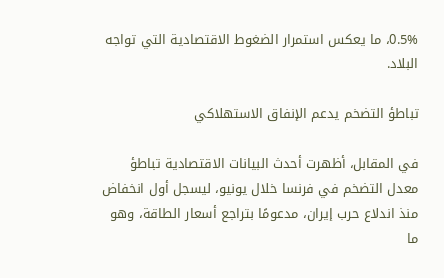0.5%، ما يعكس استمرار الضغوط الاقتصادية التي تواجه البلاد.

تباطؤ التضخم يدعم الإنفاق الاستهلاكي

في المقابل، أظهرت أحدث البيانات الاقتصادية تباطؤ معدل التضخم في فرنسا خلال يونيو، ليسجل أول انخفاض منذ اندلاع حرب إيران، مدعومًا بتراجع أسعار الطاقة، وهو ما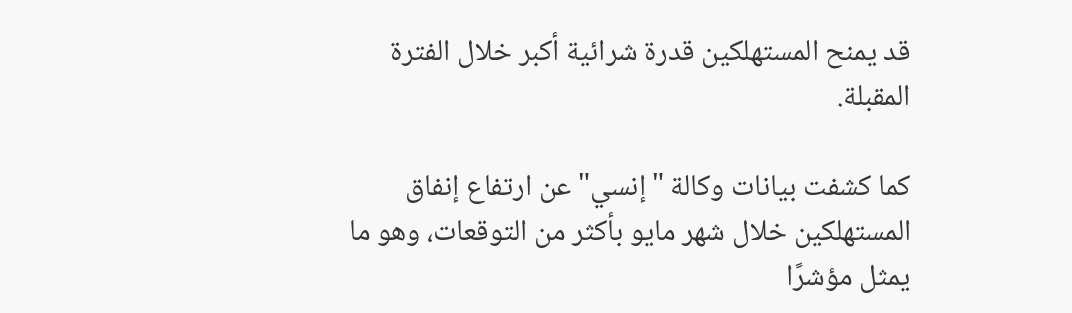قد يمنح المستهلكين قدرة شرائية أكبر خلال الفترة المقبلة.

كما كشفت بيانات وكالة "إنسي" عن ارتفاع إنفاق المستهلكين خلال شهر مايو بأكثر من التوقعات، وهو ما يمثل مؤشرًا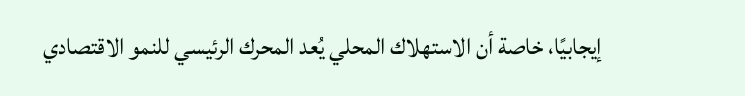إيجابيًا، خاصة أن الاستهلاك المحلي يُعد المحرك الرئيسي للنمو الاقتصادي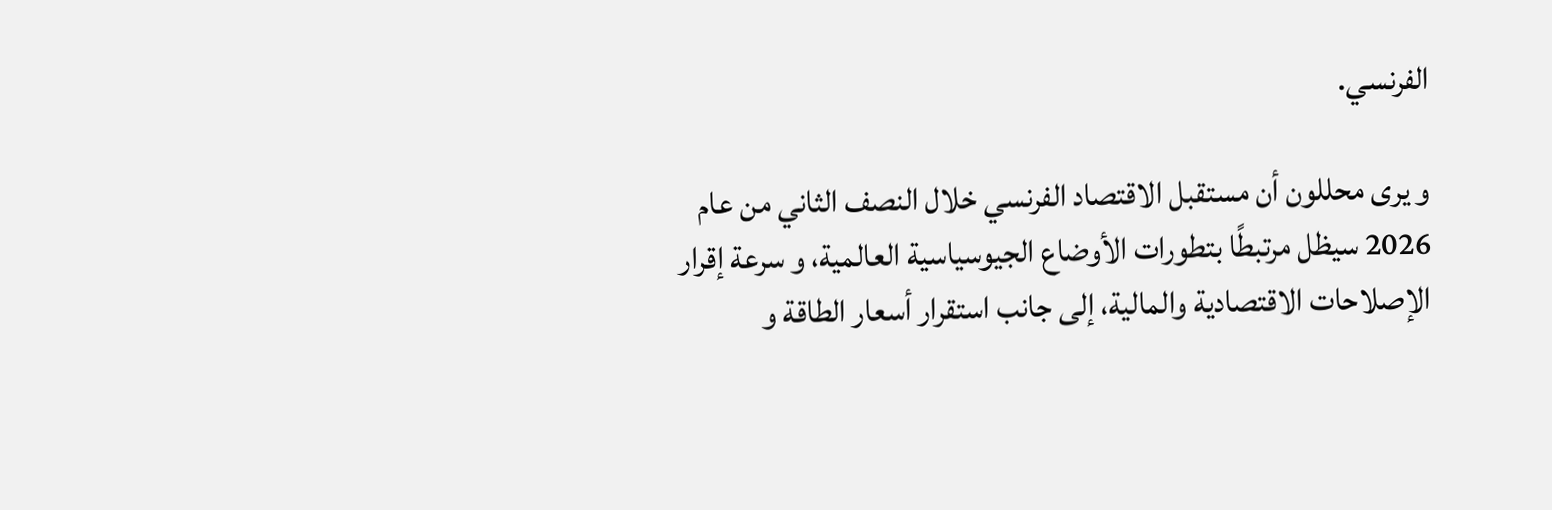الفرنسي.

و يرى محللون أن مستقبل الاقتصاد الفرنسي خلال النصف الثاني من عام 2026 سيظل مرتبطًا بتطورات الأوضاع الجيوسياسية العالمية، و سرعة إقرار الإصلاحات الاقتصادية والمالية، إلى جانب استقرار أسعار الطاقة و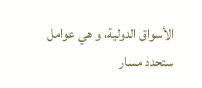الأسواق الدولية، و هي عوامل ستحدد مسار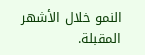النمو خلال الأشهر المقبلة.